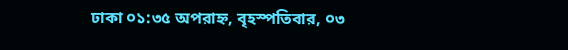ঢাকা ০১:৩৫ অপরাহ্ন, বৃহস্পতিবার, ০৩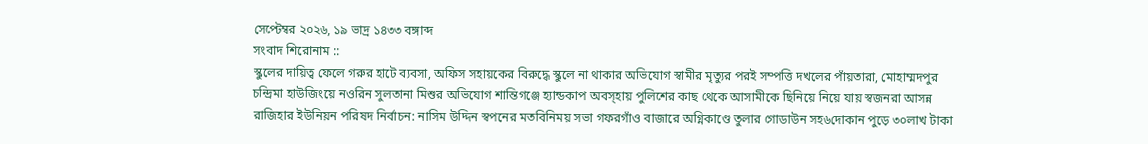সেপ্টেম্বর ২০২৬, ১৯ ভাদ্র ১৪৩৩ বঙ্গাব্দ
সংবাদ শিরোনাম ::
স্কুলের দায়িত্ব ফেলে গরুর হাটে ব্যবসা, অফিস সহায়কের বিরুদ্ধে স্কুলে না থাকার অভিযোগ স্বামীর মৃত্যুর পরই সম্পত্তি দখলের পাঁয়তারা, মোহাম্মদপুর চন্দ্রিমা হাউজিংয়ে নওরিন সুলতানা মিশুর অভিযোগ শান্তিগঞ্জে হ্যান্ডকাপ অবস্হায় পুলিশের কাছ থেকে আসামীকে ছিনিয়ে নিয়ে যায় স্বজনরা আসন্ন রাজিহার ইউনিয়ন পরিষদ নির্বাচন: নাসিম উদ্দিন স্বপনের মতবিনিময় সভা গফরগাঁও বাজারে অগ্নিকাণ্ডে তুলার গোডাউন সহ৬দোকান পুড়ে ৩০লাখ টাকা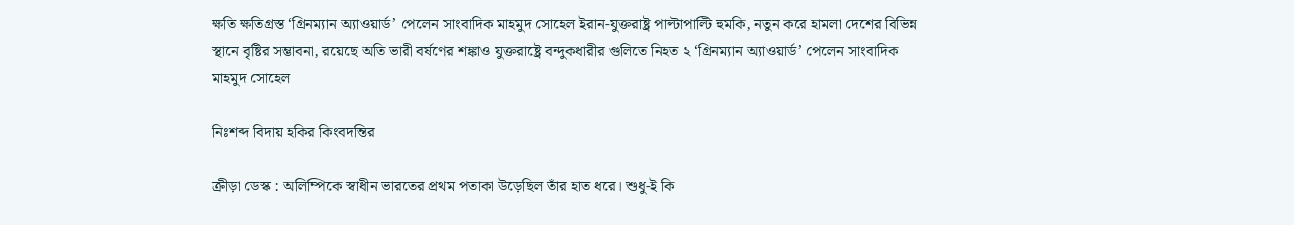ক্ষতি ক্ষতিগ্রস্ত ‘গ্রিনম্যান অ্যাওয়ার্ড’ পেলেন সাংবাদিক মাহমুদ সোহেল ইরান-যুক্তরাষ্ট্র পাল্টাপাল্টি হুমকি, নতুন করে হামলা দেশের বিভিন্ন স্থানে বৃষ্টির সম্ভাবনা, রয়েছে অতি ভারী বর্ষণের শঙ্কাও যুক্তরাষ্ট্রে বন্দুকধারীর গুলিতে নিহত ২ ‘গ্রিনম্যান অ্যাওয়ার্ড’ পেলেন সাংবাদিক মাহমুদ সোহেল

নিঃশব্দ বিদায় হকির কিংবদন্তির

ক্রীড়া ডেস্ক : অলিম্পিকে স্বাধীন ভারতের প্রথম পতাকা উড়েছিল তাঁর হাত ধরে। শুধু-ই কি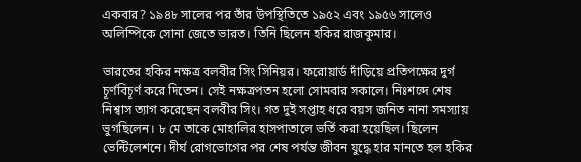একবার? ১৯৪৮ সালের পর তাঁর উপস্থিতিতে ১৯৫২ এবং ১৯৫৬ সালেও অলিম্পিকে সোনা জেতে ভারত। তিনি ছিলেন হকির রাজকুমার।

ভারতের হকির নক্ষত্র বলবীর সিং সিনিয়র। ফরোয়ার্ড দাঁড়িয়ে প্রতিপক্ষের দুর্গ চূর্ণবিচূর্ণ করে দিতেন। সেই নক্ষত্রপতন হলো সোমবার সকালে। নিঃশব্দে শেষ নিশ্বাস ত্যাগ করেছেন বলবীর সিং। গত দুই সপ্তাহ ধরে বয়স জনিত নানা সমস্যায় ভুগছিলেন। ৮ মে তাকে মোহালির হাসপাতালে ভর্তি করা হয়েছিল। ছিলেন ভেন্টিলেশনে। দীর্ঘ রোগভোগের পর শেষ পর্যন্ত জীবন যুদ্ধে হার মানতে হল হকির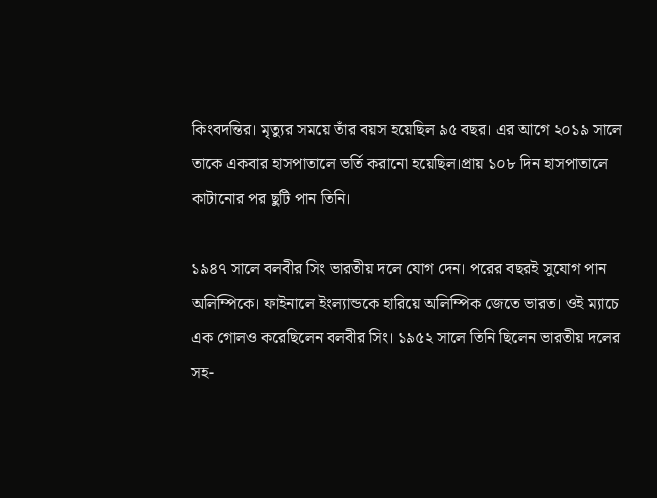কিংবদন্তির। মৃত্যুর সময়ে তাঁর বয়স হয়েছিল ৯৫ বছর। এর আগে ২০১৯ সালে তাকে একবার হাসপাতালে ভর্তি করানো হয়েছিল।প্রায় ১০৮ দিন হাসপাতালে কাটানোর পর ছুটি পান তিনি।

১৯৪৭ সালে বলবীর সিং ভারতীয় দলে যোগ দেন। পরের বছরই সুযোগ পান অলিম্পিকে। ফাইনালে ইংল্যান্ডকে হারিয়ে অলিম্পিক জেতে ভারত। ওই ম্যাচে এক গোলও করেছিলেন বলবীর সিং। ১৯৫২ সালে তিনি ছিলেন ভারতীয় দলের সহ-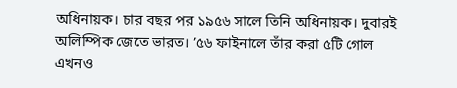অধিনায়ক। চার বছর পর ১৯৫৬ সালে তিনি অধিনায়ক। দুবারই অলিম্পিক জেতে ভারত। ’৫৬ ফাইনালে তাঁর করা ৫টি গোল এখনও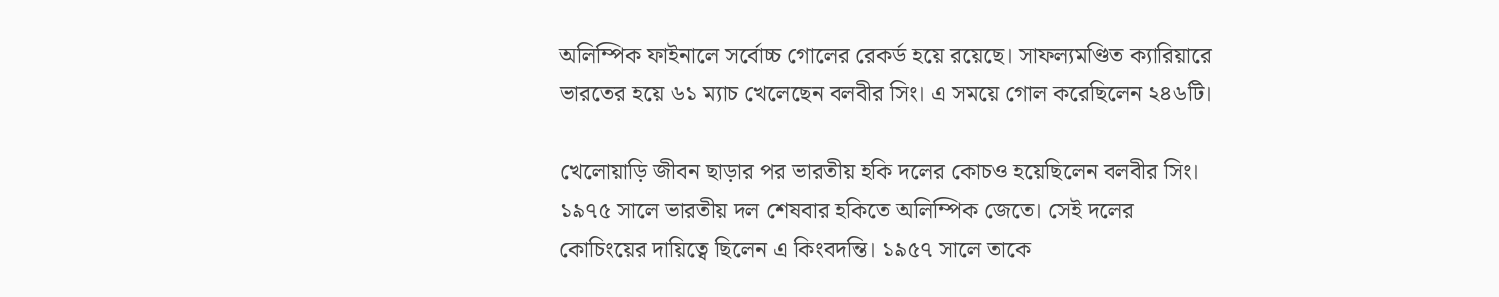অলিম্পিক ফাইনালে সর্বোচ্চ গোলের রেকর্ড হয়ে রয়েছে। সাফল্যমণ্ডিত ক্যারিয়ারে ভারতের হয়ে ৬১ ম্যাচ খেলেছেন বলবীর সিং। এ সময়ে গোল করেছিলেন ২৪৬টি।

খেলোয়াড়ি জীবন ছাড়ার পর ভারতীয় হকি দলের কোচও হয়েছিলেন বলবীর সিং। ১৯৭৫ সালে ভারতীয় দল শেষবার হকিতে অলিম্পিক জেতে। সেই দলের কোচিংয়ের দায়িত্বে ছিলেন এ কিংবদন্তি। ১৯৫৭ সালে তাকে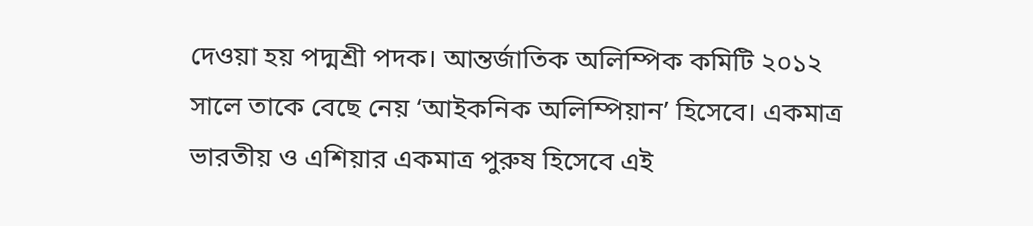দেওয়া হয় পদ্মশ্রী পদক। আন্তর্জাতিক অলিম্পিক কমিটি ২০১২ সালে তাকে বেছে নেয় ‘আইকনিক অলিম্পিয়ান’ হিসেবে। একমাত্র ভারতীয় ও এশিয়ার একমাত্র পুরুষ হিসেবে এই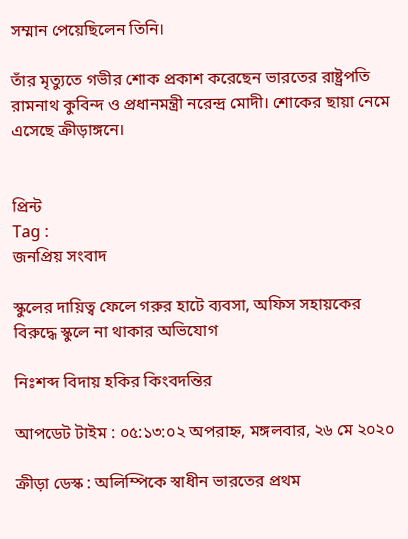সম্মান পেয়েছিলেন তিনি।

তাঁর মৃত্যুতে গভীর শোক প্রকাশ করেছেন ভারতের রাষ্ট্রপতি রামনাথ কুবিন্দ ও প্রধানমন্ত্রী নরেন্দ্র মোদী। শোকের ছায়া নেমে এসেছে ক্রীড়াঙ্গনে।


প্রিন্ট
Tag :
জনপ্রিয় সংবাদ

স্কুলের দায়িত্ব ফেলে গরুর হাটে ব্যবসা, অফিস সহায়কের বিরুদ্ধে স্কুলে না থাকার অভিযোগ

নিঃশব্দ বিদায় হকির কিংবদন্তির

আপডেট টাইম : ০৫:১৩:০২ অপরাহ্ন, মঙ্গলবার, ২৬ মে ২০২০

ক্রীড়া ডেস্ক : অলিম্পিকে স্বাধীন ভারতের প্রথম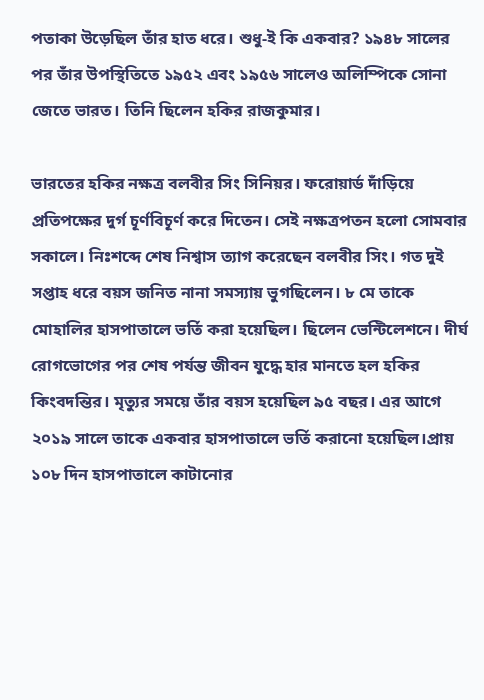পতাকা উড়েছিল তাঁর হাত ধরে। শুধু-ই কি একবার? ১৯৪৮ সালের পর তাঁর উপস্থিতিতে ১৯৫২ এবং ১৯৫৬ সালেও অলিম্পিকে সোনা জেতে ভারত। তিনি ছিলেন হকির রাজকুমার।

ভারতের হকির নক্ষত্র বলবীর সিং সিনিয়র। ফরোয়ার্ড দাঁড়িয়ে প্রতিপক্ষের দুর্গ চূর্ণবিচূর্ণ করে দিতেন। সেই নক্ষত্রপতন হলো সোমবার সকালে। নিঃশব্দে শেষ নিশ্বাস ত্যাগ করেছেন বলবীর সিং। গত দুই সপ্তাহ ধরে বয়স জনিত নানা সমস্যায় ভুগছিলেন। ৮ মে তাকে মোহালির হাসপাতালে ভর্তি করা হয়েছিল। ছিলেন ভেন্টিলেশনে। দীর্ঘ রোগভোগের পর শেষ পর্যন্ত জীবন যুদ্ধে হার মানতে হল হকির কিংবদন্তির। মৃত্যুর সময়ে তাঁর বয়স হয়েছিল ৯৫ বছর। এর আগে ২০১৯ সালে তাকে একবার হাসপাতালে ভর্তি করানো হয়েছিল।প্রায় ১০৮ দিন হাসপাতালে কাটানোর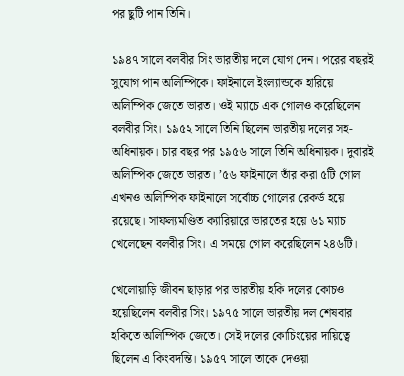পর ছুটি পান তিনি।

১৯৪৭ সালে বলবীর সিং ভারতীয় দলে যোগ দেন। পরের বছরই সুযোগ পান অলিম্পিকে। ফাইনালে ইংল্যান্ডকে হারিয়ে অলিম্পিক জেতে ভারত। ওই ম্যাচে এক গোলও করেছিলেন বলবীর সিং। ১৯৫২ সালে তিনি ছিলেন ভারতীয় দলের সহ-অধিনায়ক। চার বছর পর ১৯৫৬ সালে তিনি অধিনায়ক। দুবারই অলিম্পিক জেতে ভারত। ’৫৬ ফাইনালে তাঁর করা ৫টি গোল এখনও অলিম্পিক ফাইনালে সর্বোচ্চ গোলের রেকর্ড হয়ে রয়েছে। সাফল্যমণ্ডিত ক্যারিয়ারে ভারতের হয়ে ৬১ ম্যাচ খেলেছেন বলবীর সিং। এ সময়ে গোল করেছিলেন ২৪৬টি।

খেলোয়াড়ি জীবন ছাড়ার পর ভারতীয় হকি দলের কোচও হয়েছিলেন বলবীর সিং। ১৯৭৫ সালে ভারতীয় দল শেষবার হকিতে অলিম্পিক জেতে। সেই দলের কোচিংয়ের দায়িত্বে ছিলেন এ কিংবদন্তি। ১৯৫৭ সালে তাকে দেওয়া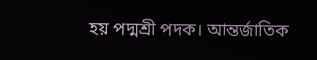হয় পদ্মশ্রী পদক। আন্তর্জাতিক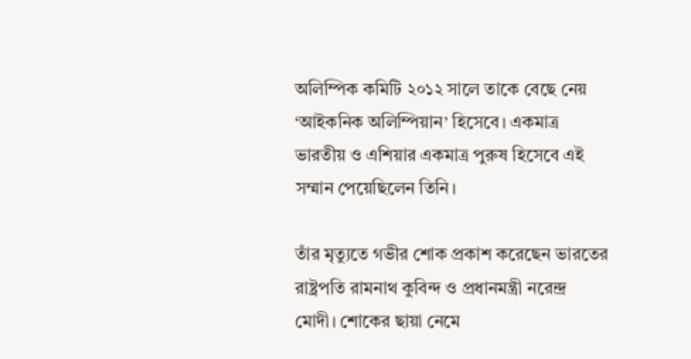অলিম্পিক কমিটি ২০১২ সালে তাকে বেছে নেয় ‘আইকনিক অলিম্পিয়ান’ হিসেবে। একমাত্র ভারতীয় ও এশিয়ার একমাত্র পুরুষ হিসেবে এই সম্মান পেয়েছিলেন তিনি।

তাঁর মৃত্যুতে গভীর শোক প্রকাশ করেছেন ভারতের রাষ্ট্রপতি রামনাথ কুবিন্দ ও প্রধানমন্ত্রী নরেন্দ্র মোদী। শোকের ছায়া নেমে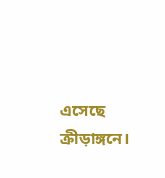এসেছে ক্রীড়াঙ্গনে।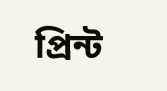প্রিন্ট